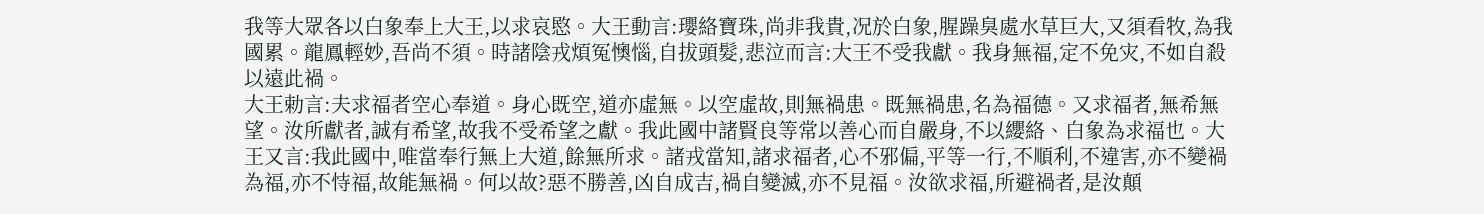我等大眾各以白象奉上大王,以求哀愍。大王動言:瓔絡寶珠,尚非我貴,况於白象,腥躁臭處水草巨大,又須看牧,為我國累。龍鳳輕妙,吾尚不須。時諸陰戎煩冤懊惱,自拔頭髮,悲泣而言:大王不受我獻。我身無福,定不免灾,不如自殺以遠此禍。
大王勅言:夫求福者空心奉道。身心既空,道亦虛無。以空虛故,則無禍患。既無禍患,名為福德。又求福者,無希無望。汝所獻者,誠有希望,故我不受希望之獻。我此國中諸賢良等常以善心而自嚴身,不以纓絡、白象為求福也。大王又言:我此國中,唯當奉行無上大道,餘無所求。諸戎當知,諸求福者,心不邪偏,平等一行,不順利,不違害,亦不變禍為福,亦不恃福,故能無禍。何以故?惡不勝善,凶自成吉,禍自變滅,亦不見福。汝欲求福,所避禍者,是汝顛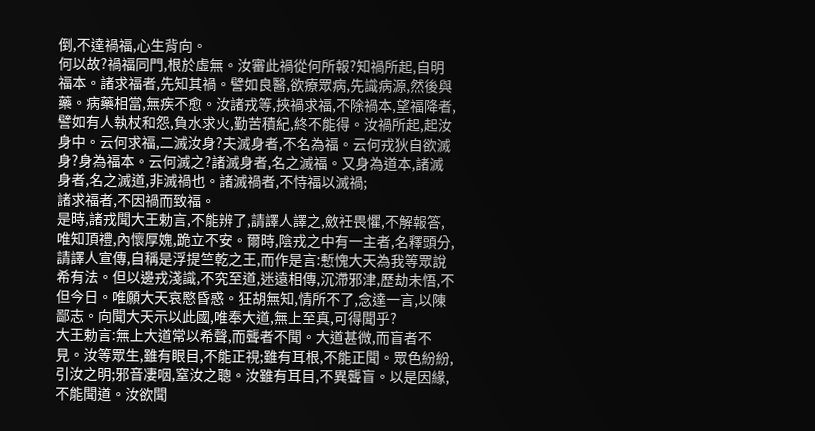倒,不達禍福,心生背向。
何以故?禍福同門,根於虛無。汝審此禍從何所報?知禍所起,自明福本。諸求福者,先知其禍。譬如良醫,欲療眾病,先識病源,然後與藥。病藥相當,無疾不愈。汝諸戎等,挾禍求福,不除禍本,望福降者,譬如有人執杖和怨,負水求火,勤苦積紀,終不能得。汝禍所起,起汝身中。云何求福,二滅汝身?夫滅身者,不名為福。云何戎狄自欲滅身?身為福本。云何滅之?諸滅身者,名之滅福。又身為道本,諸滅身者,名之滅道,非滅禍也。諸滅禍者,不恃福以滅禍;
諸求福者,不因禍而致福。
是時,諸戎聞大王勅言,不能辨了,請譯人譯之,斂衽畏懼,不解報答,唯知頂禮,內懷厚媿,跪立不安。爾時,陰戎之中有一主者,名釋頭分,請譯人宣傳,自稱是浮提竺乾之王,而作是言:慙愧大天為我等眾說希有法。但以邊戎淺識,不究至道,迷遠相傳,沉滯邪津,歷劫未悟,不但今日。唯願大天哀愍昏惑。狂胡無知,情所不了,念達一言,以陳鄙志。向聞大天示以此國,唯奉大道,無上至真,可得聞乎?
大王勅言:無上大道常以希聲,而聾者不聞。大道甚微,而盲者不見。汝等眾生,雖有眼目,不能正視;雖有耳根,不能正聞。眾色紛紛,引汝之明;邪音凄咽,窒汝之聰。汝雖有耳目,不異聾盲。以是因緣,不能聞道。汝欲聞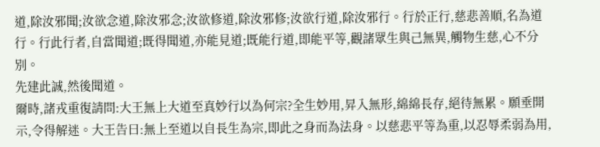道,除汝邪聞;汝欲念道,除汝邪念;汝欲修道,除汝邪修;汝欲行道,除汝邪行。行於正行,慈悲善順,名為道行。行此行者,自當聞道;既得聞道,亦能見道;既能行道,即能平等,觀諸眾生與己無異,觸物生慈,心不分別。
先建此誠,然後聞道。
爾時,諸戎重復請問:大王無上大道至真妙行以為何宗?全生妙用,昇入無形,綿綿長存,絕待無累。願垂開示,令得解迷。大王告曰:無上至道以自長生為宗,即此之身而為法身。以慈悲平等為重,以忍辱柔弱為用,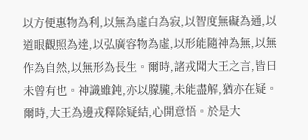以方便惠物為利,以無為虛白為寂,以智度無礙為通,以道眼觀照為達,以弘廣容物為虛,以形能隨神為無,以無作為自然,以無形為長生。爾時,諸戎聞大王之言,皆曰未曾有也。神識雖鈍,亦以朦朧,未能盡解,猶亦在疑。
爾時,大王為邊戎釋除疑結,心開意悟。於是大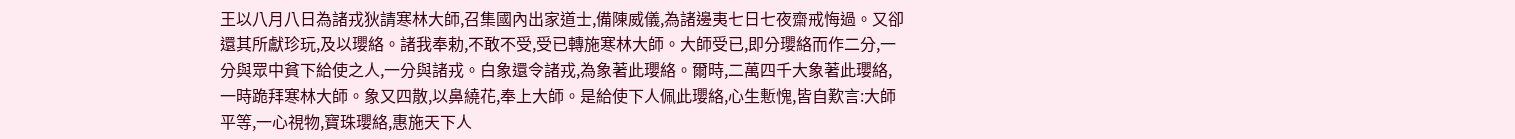王以八月八日為諸戎狄請寒林大師,召集國內出家道士,備陳威儀,為諸邊夷七日七夜齋戒悔過。又卻還其所獻珍玩,及以瓔絡。諸我奉勅,不敢不受,受已轉施寒林大師。大師受已,即分瓔絡而作二分,一分與眾中貧下給使之人,一分與諸戎。白象還令諸戎,為象著此瓔絡。爾時,二萬四千大象著此瓔絡,一時跪拜寒林大師。象又四散,以鼻繞花,奉上大師。是給使下人佩此瓔絡,心生慙愧,皆自歎言:大師平等,一心視物,寶珠瓔絡,惠施天下人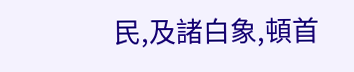民,及諸白象,頓首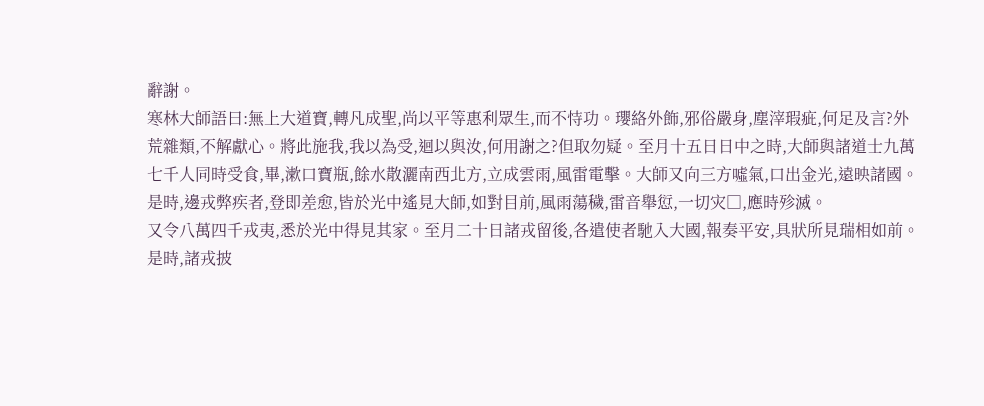辭謝。
寒林大師語曰:無上大道寶,轉凡成聖,尚以平等惠利眾生,而不恃功。瓔絡外飾,邪俗嚴身,塵滓瑕疵,何足及言?外荒雜類,不解獻心。將此施我,我以為受,迴以與汝,何用謝之?但取勿疑。至月十五日日中之時,大師與諸道士九萬七千人同時受食,畢,漱口寶瓶,餘水散灑南西北方,立成雲雨,風雷電擊。大師又向三方噓氣,口出金光,遠映諸國。是時,邊戎弊疾者,登即差愈,皆於光中遙見大師,如對目前,風雨蕩穢,雷音舉愆,一切灾□,應時殄滅。
又令八萬四千戎夷,悉於光中得見其家。至月二十日諸戎留後,各遣使者馳入大國,報奏平安,具狀所見瑞相如前。
是時,諸戎披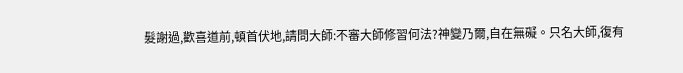髮謝過,歡喜道前,頓首伏地,請問大師:不審大師修習何法?神變乃爾,自在無礙。只名大師,復有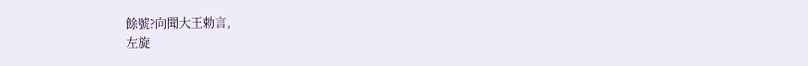餘號?向聞大王勅言,
左旋